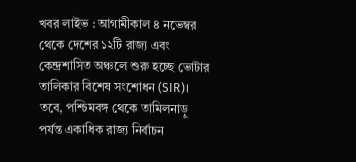খবর লাইভ : আগামীকাল ৪ নভেম্বর থেকে দেশের ১২টি রাজ্য এবং কেন্দ্রশাসিত অঞ্চলে শুরু হচ্ছে ভোটার তালিকার বিশেষ সংশোধন (SIR)। তবে, পশ্চিমবঙ্গ থেকে তামিলনাড়ু পর্যন্ত একাধিক রাজ্য নির্বাচন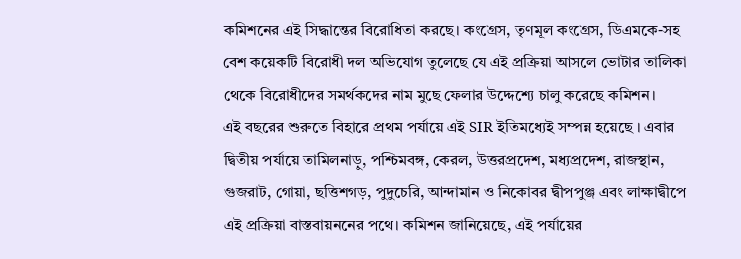কমিশনের এই সিদ্ধান্তের বিরোধিতা করছে। কংগ্রেস, তৃণমূল কংগ্রেস, ডিএমকে-সহ বেশ কয়েকটি বিরোধী দল অভিযোগ তুলেছে যে এই প্রক্রিয়া আসলে ভোটার তালিকা থেকে বিরোধীদের সমর্থকদের নাম মুছে ফেলার উদ্দেশ্যে চালু করেছে কমিশন।
এই বছরের শুরুতে বিহারে প্রথম পর্যায়ে এই SIR ইতিমধ্যেই সম্পন্ন হয়েছে । এবার দ্বিতীয় পর্যায়ে তামিলনাড়ু, পশ্চিমবঙ্গ, কেরল, উত্তরপ্রদেশ, মধ্যপ্রদেশ, রাজস্থান, গুজরাট, গোয়া, ছত্তিশগড়, পুদুচেরি, আন্দামান ও নিকোবর দ্বীপপুঞ্জ এবং লাক্ষাদ্বীপে এই প্রক্রিয়া বাস্তবায়ননের পথে। কমিশন জানিয়েছে, এই পর্যায়ের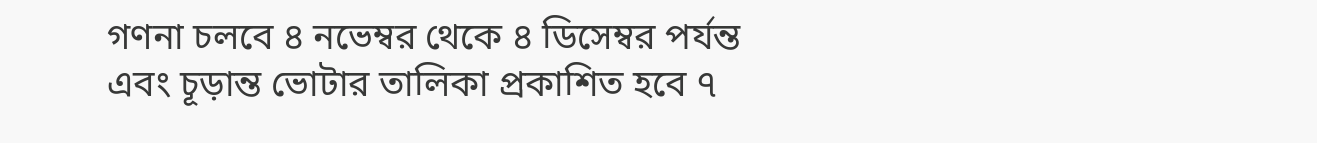গণনা চলবে ৪ নভেম্বর থেকে ৪ ডিসেম্বর পর্যন্ত এবং চূড়ান্ত ভোটার তালিকা প্রকাশিত হবে ৭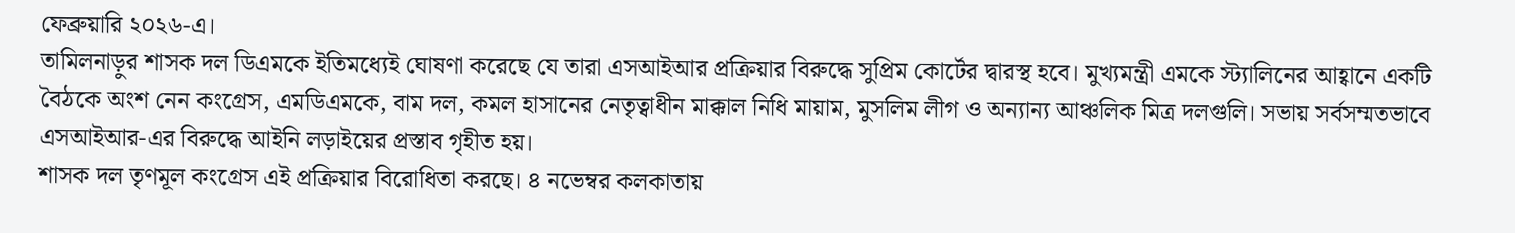ফেব্রুয়ারি ২০২৬-এ।
তামিলনাড়ুর শাসক দল ডিএমকে ইতিমধ্যেই ঘোষণা করেছে যে তারা এসআইআর প্রক্রিয়ার বিরুদ্ধে সুপ্রিম কোর্টের দ্বারস্থ হবে। মুখ্যমন্ত্রী এমকে স্ট্যালিনের আহ্বানে একটি বৈঠকে অংশ নেন কংগ্রেস, এমডিএমকে, বাম দল, কমল হাসানের নেতৃত্বাধীন মাক্কাল নিধি মায়াম, মুসলিম লীগ ও অন্যান্য আঞ্চলিক মিত্র দলগুলি। সভায় সর্বসম্মতভাবে এসআইআর-এর বিরুদ্ধে আইনি লড়াইয়ের প্রস্তাব গৃহীত হয়।
শাসক দল তৃণমূল কংগ্রেস এই প্রক্রিয়ার বিরোধিতা করছে। ৪ নভেম্বর কলকাতায়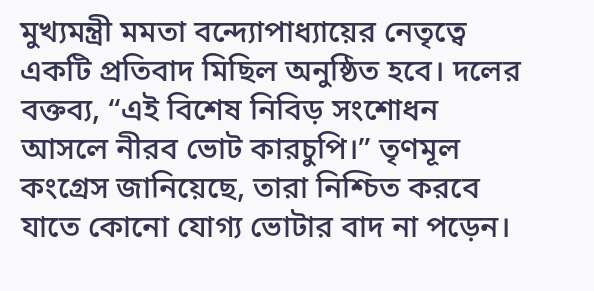মুখ্যমন্ত্রী মমতা বন্দ্যোপাধ্যায়ের নেতৃত্বে একটি প্রতিবাদ মিছিল অনুষ্ঠিত হবে। দলের বক্তব্য, “এই বিশেষ নিবিড় সংশোধন আসলে নীরব ভোট কারচুপি।” তৃণমূল কংগ্রেস জানিয়েছে, তারা নিশ্চিত করবে যাতে কোনো যোগ্য ভোটার বাদ না পড়েন।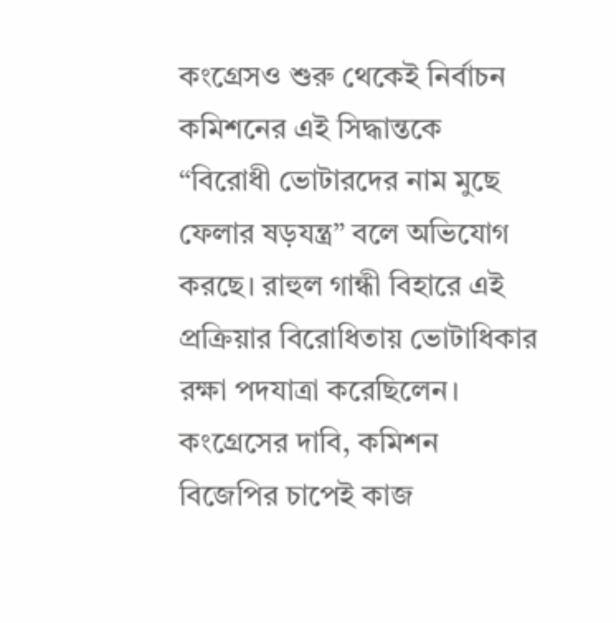কংগ্রেসও শুরু থেকেই নির্বাচন কমিশনের এই সিদ্ধান্তকে “বিরোধী ভোটারদের নাম মুছে ফেলার ষড়যন্ত্র” বলে অভিযোগ করছে। রাহুল গান্ধী বিহারে এই প্রক্রিয়ার বিরোধিতায় ভোটাধিকার রক্ষা পদযাত্রা করেছিলেন। কংগ্রেসের দাবি, কমিশন বিজেপির চাপেই কাজ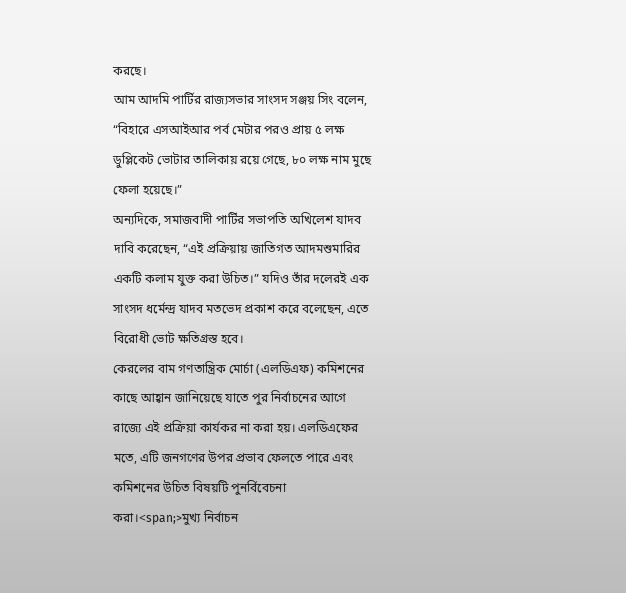করছে।
আম আদমি পার্টির রাজ্যসভার সাংসদ সঞ্জয় সিং বলেন, “বিহারে এসআইআর পর্ব মেটার পরও প্রায় ৫ লক্ষ ডুপ্লিকেট ভোটার তালিকায় রয়ে গেছে, ৮০ লক্ষ নাম মুছে ফেলা হয়েছে।”
অন্যদিকে, সমাজবাদী পার্টির সভাপতি অখিলেশ যাদব দাবি করেছেন, “এই প্রক্রিয়ায় জাতিগত আদমশুমারির একটি কলাম যুক্ত করা উচিত।” যদিও তাঁর দলেরই এক সাংসদ ধর্মেন্দ্র যাদব মতভেদ প্রকাশ করে বলেছেন, এতে বিরোধী ভোট ক্ষতিগ্রস্ত হবে।
কেরলের বাম গণতান্ত্রিক মোর্চা (এলডিএফ) কমিশনের কাছে আহ্বান জানিয়েছে যাতে পুর নির্বাচনের আগে রাজ্যে এই প্রক্রিয়া কার্যকর না করা হয়। এলডিএফের মতে, এটি জনগণের উপর প্রভাব ফেলতে পারে এবং কমিশনের উচিত বিষয়টি পুনর্বিবেচনা করা।<span;>মুখ্য নির্বাচন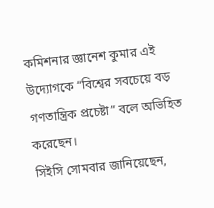কমিশনার জ্ঞানেশ কুমার এই উদ্যোগকে “বিশ্বের সবচেয়ে বড় গণতান্ত্রিক প্রচেষ্টা” বলে অভিহিত করেছেন।
সিইসি সোমবার জানিয়েছেন,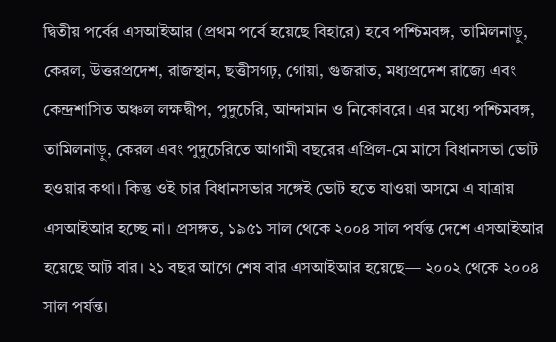দ্বিতীয় পর্বের এসআইআর (প্রথম পর্বে হয়েছে বিহারে) হবে পশ্চিমবঙ্গ, তামিলনাড়ু, কেরল, উত্তরপ্রদেশ, রাজস্থান, ছত্তীসগঢ়, গোয়া, গুজরাত, মধ্যপ্রদেশ রাজ্যে এবং কেন্দ্রশাসিত অঞ্চল লক্ষদ্বীপ, পুদুচেরি, আন্দামান ও নিকোবরে। এর মধ্যে পশ্চিমবঙ্গ, তামিলনাড়ু, কেরল এবং পুদুচেরিতে আগামী বছরের এপ্রিল-মে মাসে বিধানসভা ভোট হওয়ার কথা। কিন্তু ওই চার বিধানসভার সঙ্গেই ভোট হতে যাওয়া অসমে এ যাত্রায় এসআইআর হচ্ছে না। প্রসঙ্গত, ১৯৫১ সাল থেকে ২০০৪ সাল পর্যন্ত দেশে এসআইআর হয়েছে আট বার। ২১ বছর আগে শেষ বার এসআইআর হয়েছে— ২০০২ থেকে ২০০৪ সাল পর্যন্ত।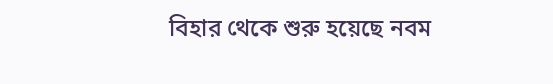বিহার থেকে শুরু হয়েছে নবম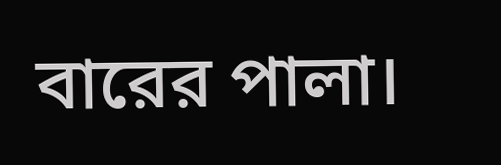বারের পালা।